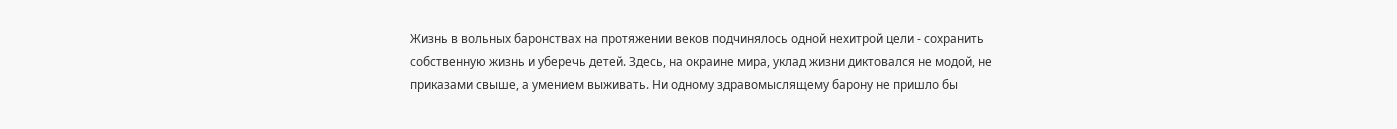Жизнь в вольных баронствах на протяжении веков подчинялось одной нехитрой цели - сохранить собственную жизнь и уберечь детей. Здесь, на окраине мира, уклад жизни диктовался не модой, не приказами свыше, а умением выживать. Ни одному здравомыслящему барону не пришло бы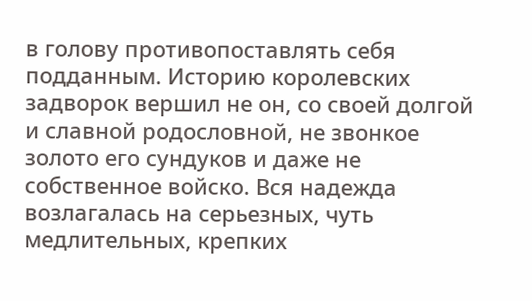в голову противопоставлять себя подданным. Историю королевских задворок вершил не он, со своей долгой и славной родословной, не звонкое золото его сундуков и даже не собственное войско. Вся надежда возлагалась на серьезных, чуть медлительных, крепких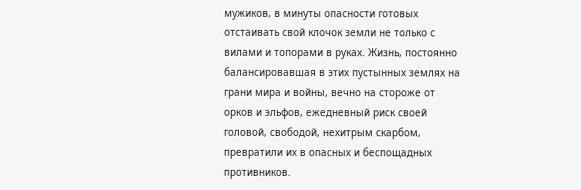мужиков, в минуты опасности готовых отстаивать свой клочок земли не только с вилами и топорами в руках. Жизнь, постоянно балансировавшая в этих пустынных землях на грани мира и войны, вечно на стороже от орков и эльфов, ежедневный риск своей головой, свободой, нехитрым скарбом, превратили их в опасных и беспощадных противников.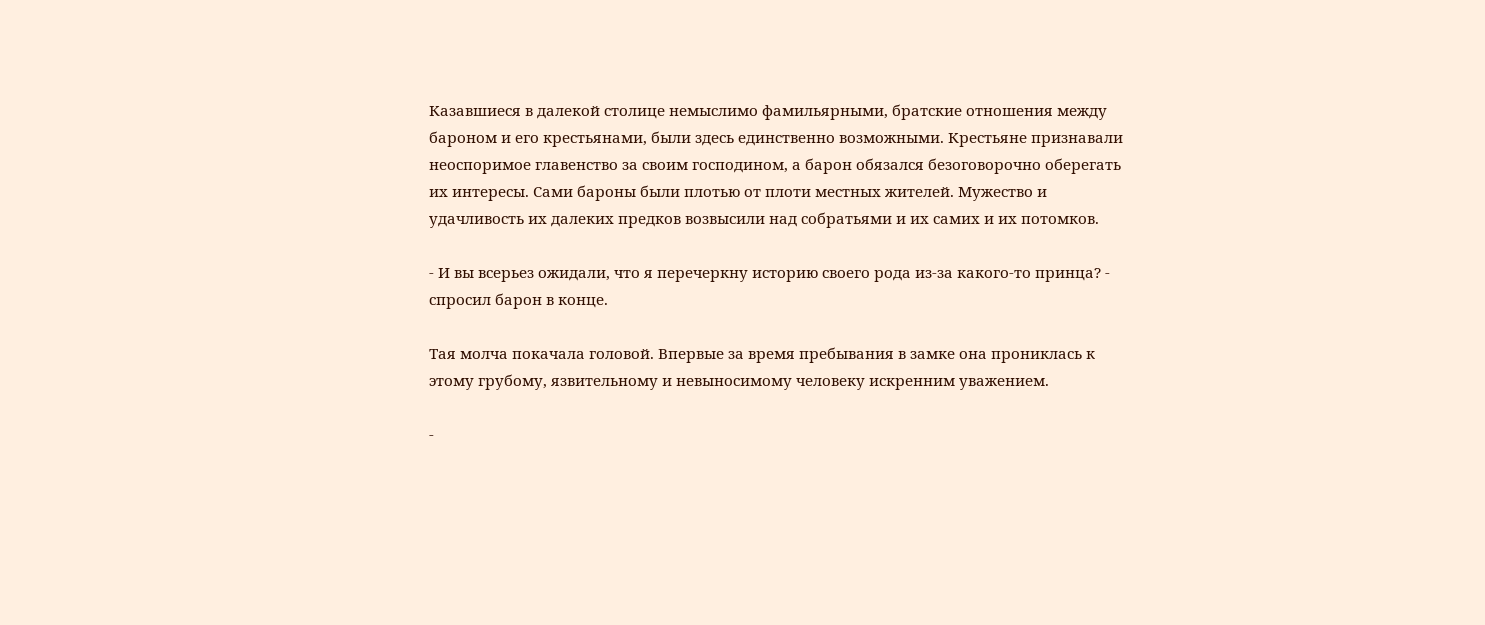Казавшиеся в далекой столице немыслимо фамильярными, братские отношения между бароном и его крестьянами, были здесь единственно возможными. Крестьяне признавали неоспоримое главенство за своим господином, а барон обязался безоговорочно оберегать их интересы. Сами бароны были плотью от плоти местных жителей. Мужество и удачливость их далеких предков возвысили над собратьями и их самих и их потомков.

- И вы всерьез ожидали, что я перечеркну историю своего рода из-за какого-то принца? - спросил барон в конце.

Тая молча покачала головой. Впервые за время пребывания в замке она прониклась к этому грубому, язвительному и невыносимому человеку искренним уважением.

-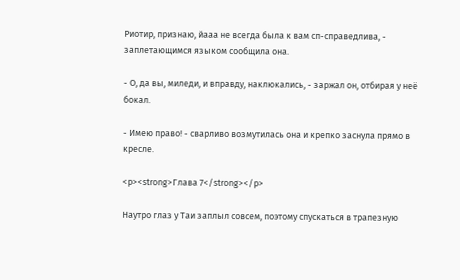Риотир, признаю, йааа не всегда была к вам сп-справедлива, - заплетающимся языком сообщила она.

- О, да вы, миледи, и вправду, наклюкались, - заржал он, отбирая у неё бокал.

- Имею право! - сварливо возмутилась она и крепко заснула прямо в кресле.

<p><strong>Глава 7</strong></p>

Наутро глаз у Таи заплыл совсем, поэтому спускаться в трапезную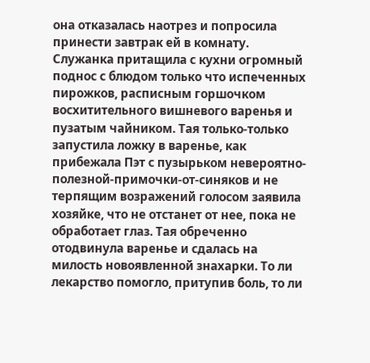она отказалась наотрез и попросила принести завтрак ей в комнату. Служанка притащила с кухни огромный поднос с блюдом только что испеченных пирожков, расписным горшочком восхитительного вишневого варенья и пузатым чайником. Тая только-только запустила ложку в варенье, как прибежала Пэт с пузырьком невероятно-полезной-примочки-от-синяков и не терпящим возражений голосом заявила хозяйке, что не отстанет от нее, пока не обработает глаз. Тая обреченно отодвинула варенье и сдалась на милость новоявленной знахарки. То ли лекарство помогло, притупив боль, то ли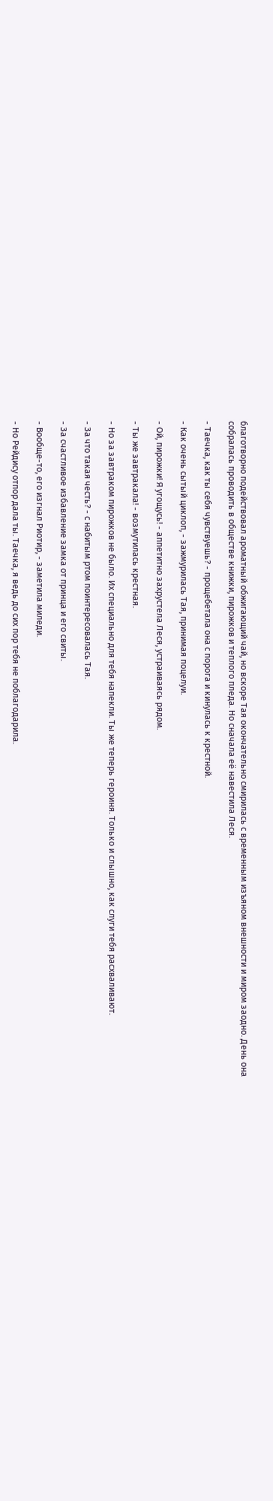благотворно подействовал ароматный обжигающий чай, но вскоре Тая окончательно смирилась с временным изъяном внешности и миром заодно. День она собралась проводить в обществе книжки, пирожков и теплого пледа. Но сначала её навестила Леся.

- Таечка, как ты себя чувствуешь? - прощебетала она с порога и кинулась к крестной.

- Как очень сытый циклоп, - зажмурилась Тая, принимая поцелуи.

- Ой, пирожки! Я угощусь! - аппетитно захрустела Леся, устраиваясь рядом.

- Ты же завтракала! - возмутилась крестная.

- Но за завтраком пирожков не было. Их специально для тебя напекли. Ты же теперь героиня. Только и слышно, как слуги тебя расхваливают.

- За что такая честь? - с набитым ртом поинтересовалась Тая.

- За счастливое избавление замка от принца и его свиты.

- Вообще-то, его изгнал Риотир, - заметила миледи.

- Но Рейдису отпор дала ты. Таечка, я ведь до сих пор тебя не поблагодарила.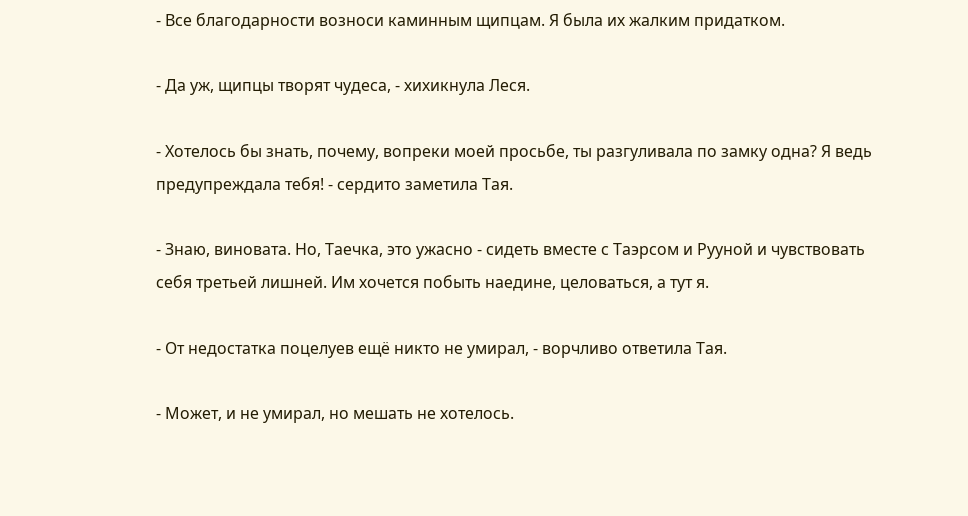- Все благодарности возноси каминным щипцам. Я была их жалким придатком.

- Да уж, щипцы творят чудеса, - хихикнула Леся.

- Хотелось бы знать, почему, вопреки моей просьбе, ты разгуливала по замку одна? Я ведь предупреждала тебя! - сердито заметила Тая.

- Знаю, виновата. Но, Таечка, это ужасно - сидеть вместе с Таэрсом и Рууной и чувствовать себя третьей лишней. Им хочется побыть наедине, целоваться, а тут я.

- От недостатка поцелуев ещё никто не умирал, - ворчливо ответила Тая.

- Может, и не умирал, но мешать не хотелось.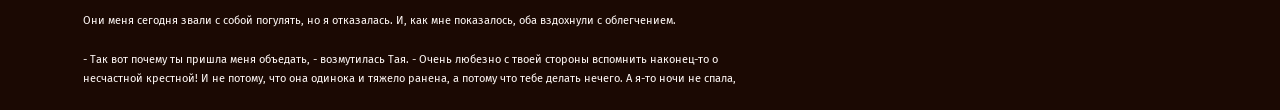Они меня сегодня звали с собой погулять, но я отказалась. И, как мне показалось, оба вздохнули с облегчением.

- Так вот почему ты пришла меня объедать, - возмутилась Тая. - Очень любезно с твоей стороны вспомнить наконец-то о несчастной крестной! И не потому, что она одинока и тяжело ранена, а потому что тебе делать нечего. А я-то ночи не спала,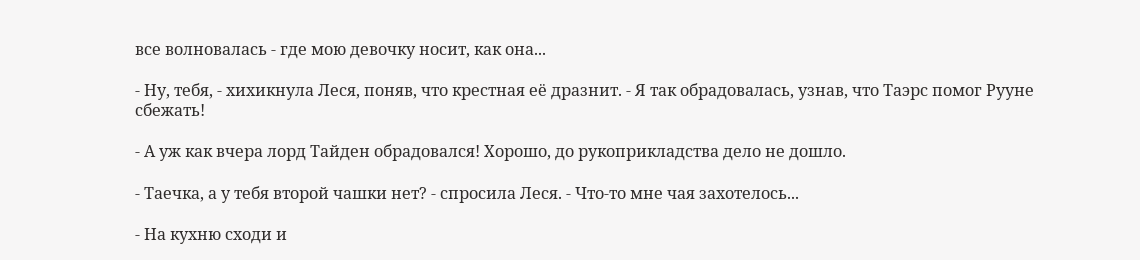все волновалась - где мою девочку носит, как она...

- Ну, тебя, - хихикнула Леся, поняв, что крестная её дразнит. - Я так обрадовалась, узнав, что Таэрс помог Рууне сбежать!

- А уж как вчера лорд Тайден обрадовался! Хорошо, до рукоприкладства дело не дошло.

- Таечка, а у тебя второй чашки нет? - спросила Леся. - Что-то мне чая захотелось...

- На кухню сходи и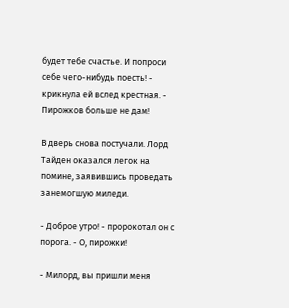будет тебе счастье. И попроси себе чего-нибудь поесть! - крикнула ей вслед крестная. - Пирожков больше не дам!

В дверь снова постучали. Лорд Тайден оказался легок на помине, заявившись проведать занемогшую миледи.

- Доброе утро! - пророкотал он с порога. - О, пирожки!

- Милорд, вы пришли меня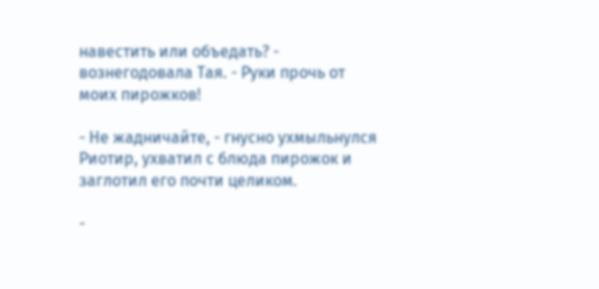навестить или объедать? - вознегодовала Тая. - Руки прочь от моих пирожков!

- Не жадничайте, - гнусно ухмыльнулся Риотир, ухватил с блюда пирожок и заглотил его почти целиком.

-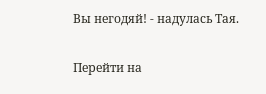Вы негодяй! - надулась Тая.

Перейти на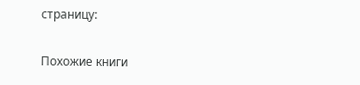страницу:

Похожие книги